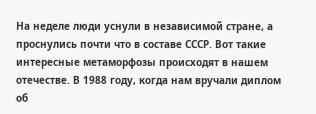На неделе люди уснули в независимой стране, а проснулись почти что в составе СССР. Вот такие интересные метаморфозы происходят в нашем отечестве. В 1988 году, когда нам вручали диплом об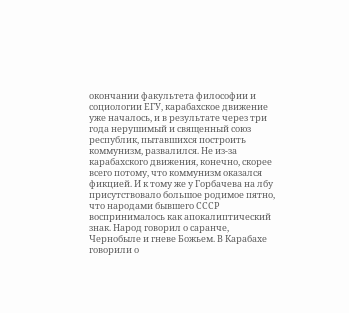окончании факультета философии и социологии ЕГУ, карабахское движение уже началось, и в результате через три года нерушимый и священный союз республик, пытавшихся построить коммунизм, развалился. Не из-за карабахского движения, конечно, скорее всего потому, что коммунизм оказался фикцией. И к тому же у Горбачева на лбу присутствовало большое родимое пятно, что народами бывшего СССР воспринималось как апокалиптический знак. Народ говорил о саранче, Чернобыле и гневе Божьем. В Карабахе говорили о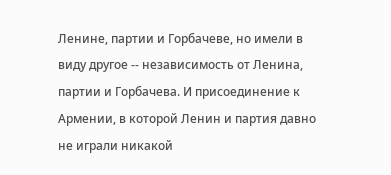Ленине, партии и Горбачеве, но имели в виду другое -- независимость от Ленина, партии и Горбачева. И присоединение к Армении, в которой Ленин и партия давно не играли никакой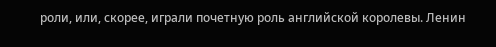роли, или, скорее, играли почетную роль английской королевы. Ленин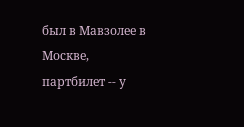был в Мавзолее в Москве, партбилет -- у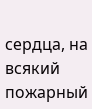сердца, на всякий пожарный